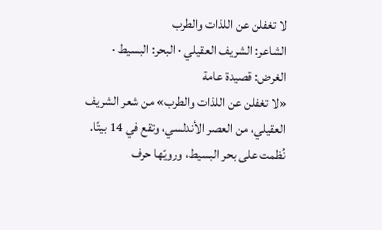لا تغفلن عن اللذات والطرب
الشاعر: الشريف العقيلي · البحر: البسيط · الغرض: قصيدة عامة
«لا تغفلن عن اللذات والطرب» من شعر الشريف العقيلي، من العصر الأندلسي، وتقع في 14 بيتًا. نُظمت على بحر البسيط، ورويّها حرف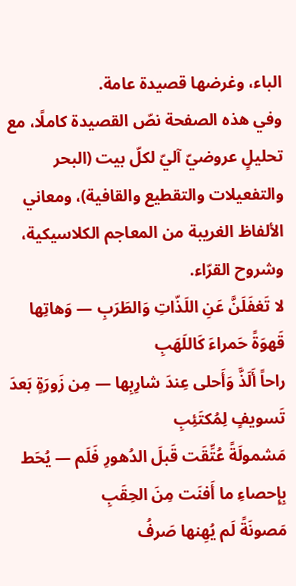الباء، وغرضها قصيدة عامة.
وفي هذه الصفحة نصّ القصيدة كاملًا، مع تحليلٍ عروضيّ آليّ لكلّ بيت (البحر والتفعيلات والتقطيع والقافية)، ومعاني الألفاظ الغريبة من المعاجم الكلاسيكية، وشروح القرّاء.
لا تَغفَلَنَّ عَنِ اللَذّاتِ وَالطَرَبِ — وَهاتِها قَهوَةً حَمراءَ كَاللَهَبِ
راحاً أَلَذَّ وَأَحلى عِندَ شارِبِها — مِن زَورَةٍ بَعدَ تَسويفٍ لِمُكتَئِبِ
مَشمولَةً عُتِّقَت قَبلَ الدُهورِ فَلَم — يُحَط بِإِحصاءِ ما أَفنَت مِنَ الحِقَبِ
مَصونَةً لَم يُهِنها صَرفُ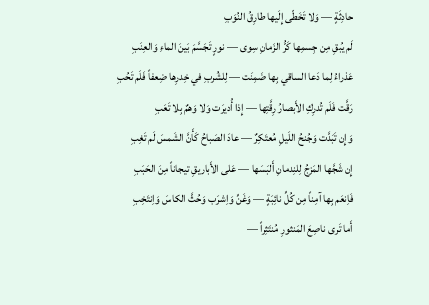حادِثَةٍ — وَلا تَخَطّى إِلَيها طارِقُ النُوَبِ
لَم يُبقِ مِن جِسمِها كَرُّ الزَمانِ سِوى — نورٍ تَجَسَّمَ بَينَ الماءِ وَالعِنَبِ
عَذراءُ لِما دَعا الساقي بِها ضَمِنَت — لِلشُربِ في خِدرِها ضِعفاً فَلَم تَحُبِ
رَقَّت فَلَم تُدرِكِ الأَبصارُ رِقَّتِها — إِذا أُديرَت وَلا وَهمٌ بِلا تَعَبِ
وَإِن تَبَدَّت وَجُنحُ اللَيلِ مُعتَكِرٌ — عادَ الصَباحُ كَأَنَّ الشَمسَ لَم تَغِبِ
إِن شَجَّها المَزجُ لِلنِدمانِ أَلبَسَها — عَلى الأَباريقِ تيجاناً مِنَ الحَبَبِ
فَاِنعَم بِها آمِناً مِن كُلِّ نائِبَةٍ — وَغَنِّ وَاِشرَب وَحُثَّ الكاسَ وَاِنتَخِبِ
أَما تَرى ناصِعَ المَنثورِ مُنتَثِراً —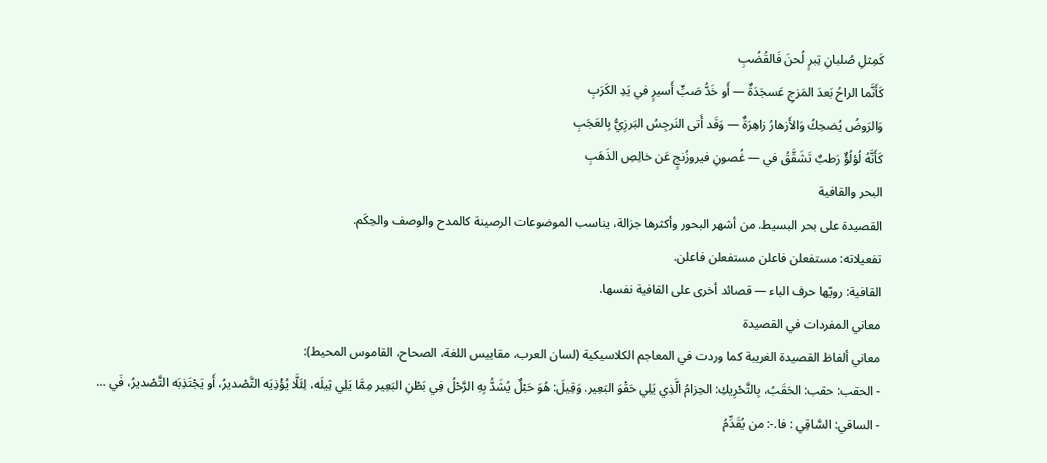كَمِثلِ صُلبانِ تِبرٍ لُحنَ فَالقُضُبِ
كَأَنَّما الراحُ بَعدَ المَزجِ عَسجَدَةٌ — أَو خَدُّ صَبٍّ أَسيرٍ في يَدِ الكَرَبِ
وَالرَوضُ يُضحِكُ وَالأَزهارُ زاهِرَةٌ — وَقَد أَتى النَرجِسُ البَرزِيُّ بِالعَجَبِ
كَأَنَّهُ لُؤلُؤٌ رَطبٌ تَشَقَّقُ في — غُصونِ فيروزُنجٍ عَن خالِصِ الذَهَبِ
البحر والقافية
القصيدة على بحر البسيط. من أشهر البحور وأكثرها جزالة، يناسب الموضوعات الرصينة كالمدح والوصف والحِكَم.
تفعيلاته: مستفعلن فاعلن مستفعلن فاعلن.
القافية: رويّها حرف الباء — قصائد أخرى على القافية نفسها.
معاني المفردات في القصيدة
معاني ألفاظ القصيدة الغريبة كما وردت في المعاجم الكلاسيكية (لسان العرب، مقاييس اللغة، الصحاح، القاموس المحيط):
- الحقب: حقب: الحَقَبُ، بِالتَّحْرِيكِ: الحِزامُ الَّذِي يَلِي حَقْوَ البَعِير. وَقِيلَ: هُوَ حَبْلٌ يُشَدُّ بِهِ الرَّحْلُ فِي بَطْنِ البَعِير مِمَّا يَلِي ثِيلَه، لِئَلَّا يُؤْذِيَه التَّصْديرُ، أَو يَجْتَذِبَه التَّصْديرُ، فَي …
- الساقي: السَّاقِي : فا.-: من يُقَدِّمُ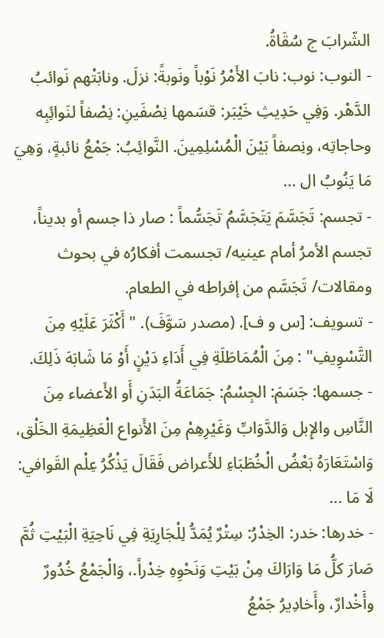الشّرابَ ج سُقَاةُ.
- النوب: نوب: نابَ الأَمْرُ نَوْباً ونَوبةً: نزلَ. ونابَتْهم نَوائبُ الدَّهْر. وَفِي حَدِيثِ خَيْبَر: قسَمها نِصْفَينِ: نِصْفاً لنَوائِبِه وحاجاتِه، ونِصفاً بَيْنَ الْمُسْلِمِينَ. النَّوائِبُ: جَمْعُ نائبةٍ، وَهِيَ مَا يَنُوبُ ال …
- تجسم: تَجَسَّمَ يَتَجَسَّمُ تَجَسُّماً : صار ذا جسم أو بديناً، تجسم الأمرُ أمام عينيه/ تجسمت أفكارُه في بحوث ومقالات/ تَجَسَّم من إفراطه في الطعام.
- تسويف: [س و ف]. (مصدر سَوَّفَ). "أَكْثَرَ عَلَيْهِ مِنَ التَّسْوِيفِ" : مِنَ الْمُمَاطَلَةِ فِي أَدَاءِ دَيْنٍ أَوْ مَا شَابَهَ ذَلِكَ.
- جسمها: جَسَمَ: الجِسْمُ: جَمَاعَةُ البَدَنِ أَو الأَعضاء مِنَ النَّاسِ والإِبل وَالدَّوَابِّ وَغَيْرِهِمْ مِنَ الأَنواع الْعَظِيمَةِ الخَلْق، وَاسْتَعَارَهُ بَعْضُ الْخُطَبَاءِ للأَعراض فَقَالَ يَذْكُرُ عِلْم القَوافي: لَا مَا …
- خدرها: خدر: الخِدْرُ: سِتْرٌ يُمَدُّ لِلْجَارِيَةِ فِي نَاحِيَةِ الْبَيْتِ ثُمَّ صَارَ كلُّ مَا وَارَاكَ مِنْ بَيْتِ وَنَحْوِهِ خِدْراً.، وَالْجَمْعُ خُدُورٌ وأَخْدارٌ، وأَخادِيرُ جَمْعُ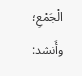الْجَمْعِ؛ وأَنشد: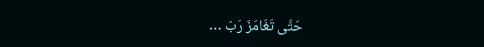حَتَّى تَغَامَزَ رَبّ …